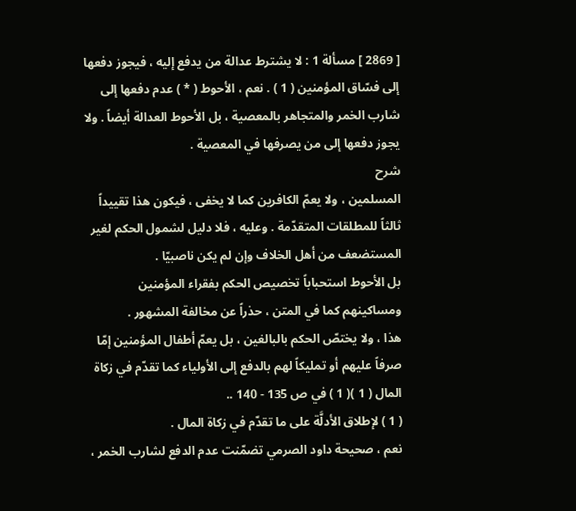[ 2869 ] مسألة 1 : لا يشترط عدالة من يدفع إليه ، فيجوز دفعها إلى فسّاق المؤمنين ( 1 ) . نعم ، الأحوط ( * ) عدم دفعها إلى شارب الخمر والمتجاهر بالمعصية ، بل الأحوط العدالة أيضاً . ولا يجوز دفعها إلى من يصرفها في المعصية .
شرح
المسلمين ، ولا يعمّ الكافرين كما لا يخفى ، فيكون هذا تقييداً ثالثاً للمطلقات المتقدّمة . وعليه ، فلا دليل لشمول الحكم لغير المستضعف من أهل الخلاف وإن لم يكن ناصبيّا .
بل الأحوط استحباباً تخصيص الحكم بفقراء المؤمنين ومساكينهم كما في المتن ، حذراً عن مخالفة المشهور .
هذا ، ولا يختصّ الحكم بالبالغين ، بل يعمّ أطفال المؤمنين إمّا صرفاً عليهم أو تمليكاً لهم بالدفع إلى الأولياء كما تقدّم في زكاة المال ( 1 )( 1 ) في ص 135 - 140 ..
( 1 ) لإطلاق الأدلَّة على ما تقدّم في زكاة المال .
نعم ، صحيحة داود الصرمي تضمّنت عدم الدفع لشارب الخمر ،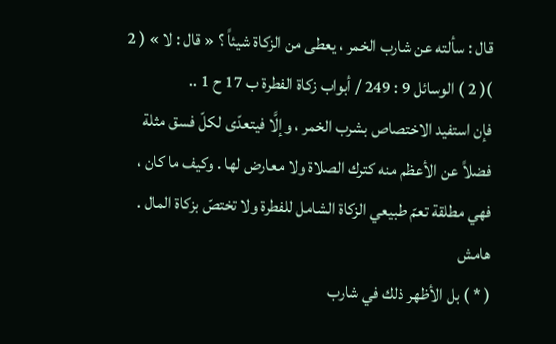قال : سألته عن شارب الخمر ، يعطى من الزكاة شيئاً ؟ « قال : لا » ( 2 )( 2 ) الوسائل 9 : 249 / أبواب زكاة الفطرة ب 17 ح 1 ..
فإن استفيد الاختصاص بشرب الخمر ، وإلَّا فيتعدّى لكلّ فسق مثلة فضلاً عن الأعظم منه كترك الصلاة ولا معارض لها . وكيف ما كان ، فهي مطلقة تعمّ طبيعي الزكاة الشامل للفطرة ولا تختصّ بزكاة المال .
هامش
( * ) بل الأظهر ذلك في شارب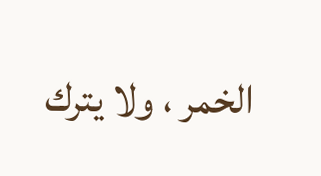الخمر ، ولا يترك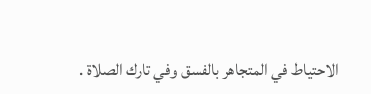الاحتياط في المتجاهر بالفسق وفي تارك الصلاة .